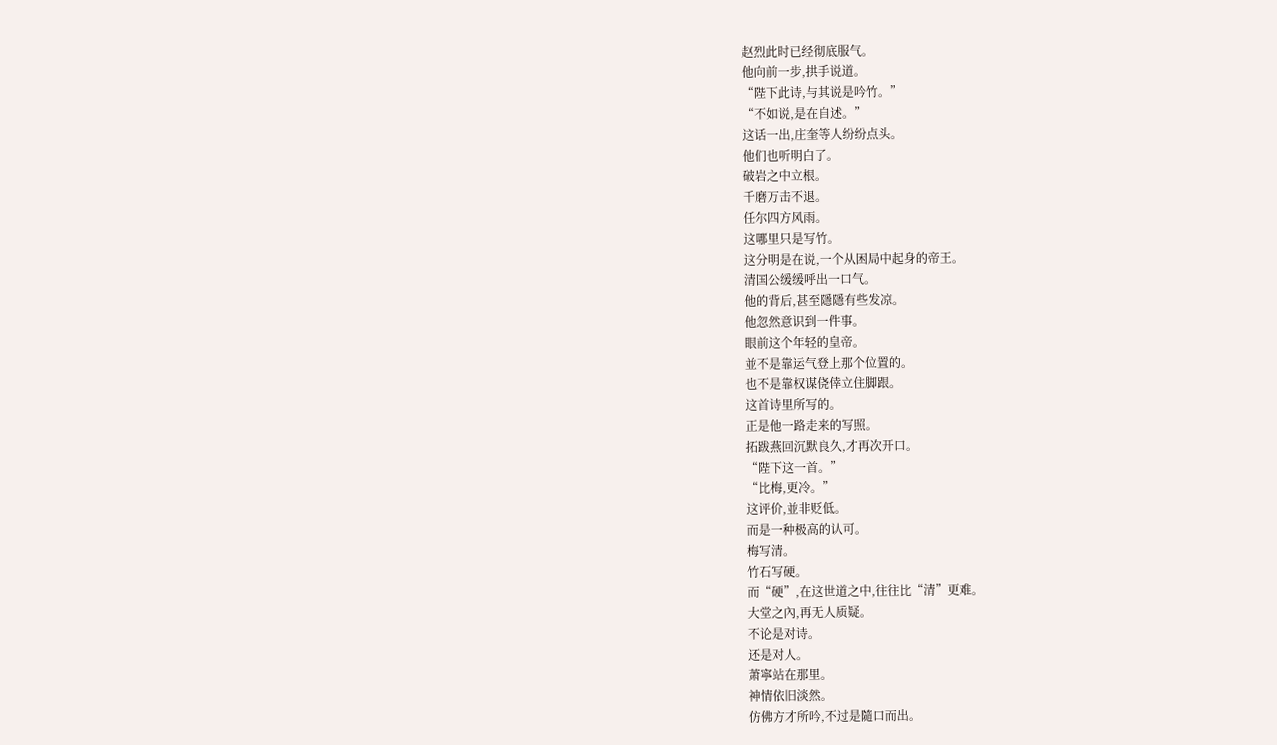赵烈此时已经彻底服气。
他向前一步,拱手说道。
“陛下此诗,与其说是吟竹。”
“不如说,是在自述。”
这话一出,庄奎等人纷纷点头。
他们也听明白了。
破岩之中立根。
千磨万击不退。
任尔四方风雨。
这哪里只是写竹。
这分明是在说,一个从困局中起身的帝王。
清国公缓缓呼出一口气。
他的背后,甚至隱隱有些发凉。
他忽然意识到一件事。
眼前这个年轻的皇帝。
並不是靠运气登上那个位置的。
也不是靠权谋侥倖立住脚跟。
这首诗里所写的。
正是他一路走来的写照。
拓跋燕回沉默良久,才再次开口。
“陛下这一首。”
“比梅,更冷。”
这评价,並非贬低。
而是一种极高的认可。
梅写清。
竹石写硬。
而“硬”,在这世道之中,往往比“清”更难。
大堂之內,再无人质疑。
不论是对诗。
还是对人。
萧寧站在那里。
神情依旧淡然。
仿佛方才所吟,不过是隨口而出。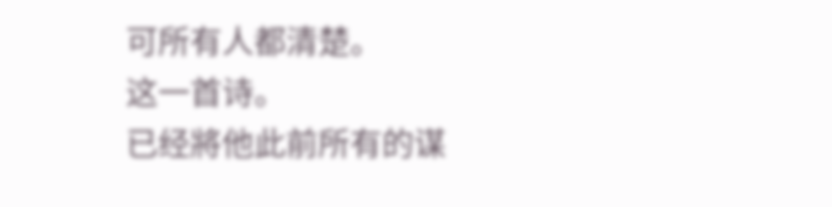可所有人都清楚。
这一首诗。
已经將他此前所有的谋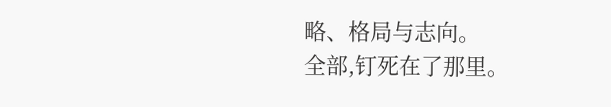略、格局与志向。
全部,钉死在了那里。